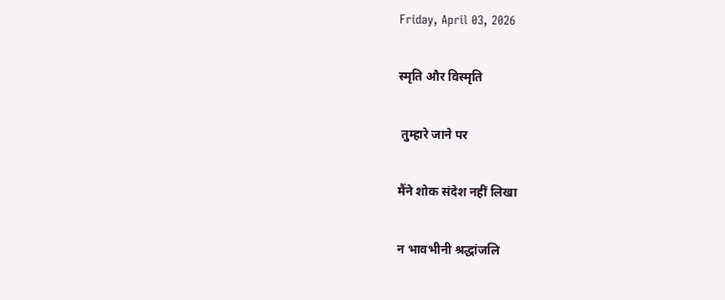Friday, April 03, 2026

स्मृति और विस्मृति

 तुम्हारे जाने पर

मैंने शोक संदेश नहीं लिखा

न भावभीनी श्रद्धांजलि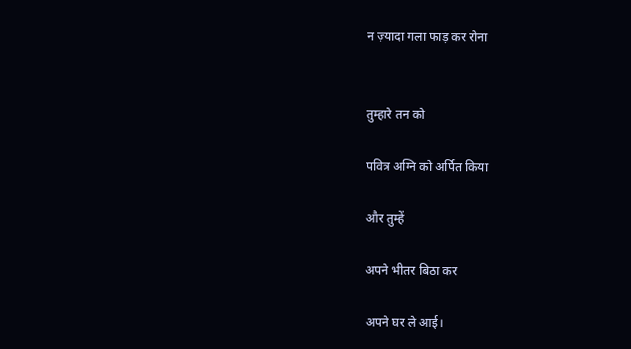न ज़्यादा गला फाड़ कर रोना


तुम्हारे तन को

पवित्र अग्नि को अर्पित किया

और तुम्हें

अपने भीतर बिठा कर

अपने घर ले आई।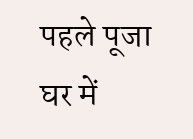पहले पूजा घर में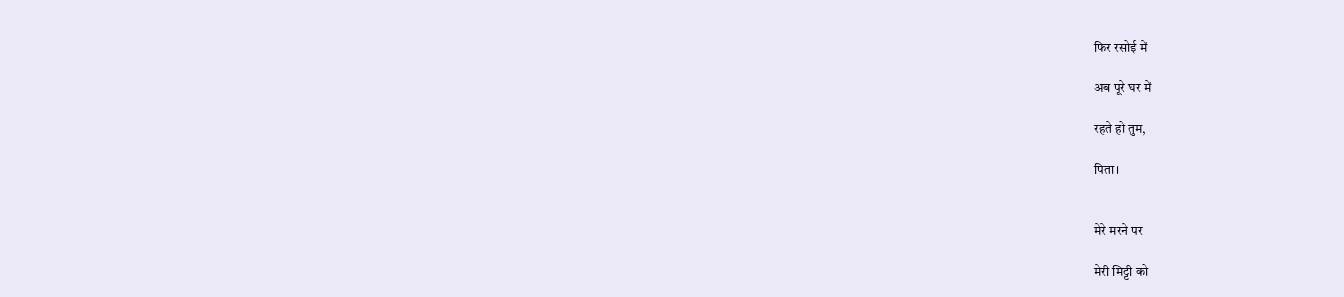फिर रसोई में

अब पूरे घर में

रहते हो तुम,

पिता।


मेरे मरने पर

मेरी मिट्टी को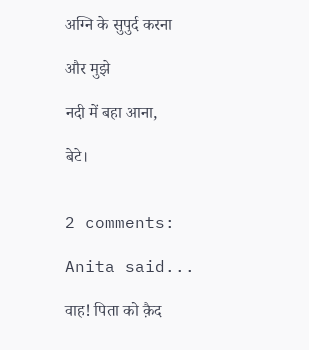अग्नि के सुपुर्द करना

और मुझे

नदी में बहा आना,

बेटे।


2 comments:

Anita said...

वाह! पिता को क़ैद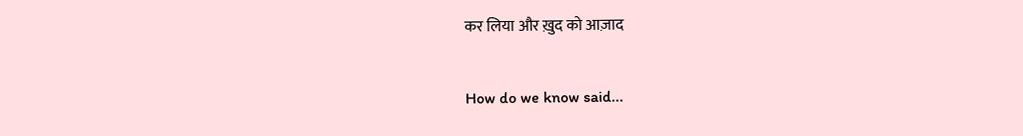कर लिया और ख़ुद को आज़ाद

How do we know said...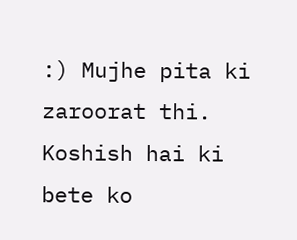:) Mujhe pita ki zaroorat thi. Koshish hai ki bete ko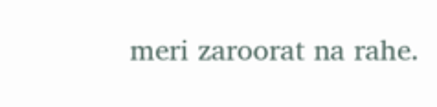meri zaroorat na rahe.